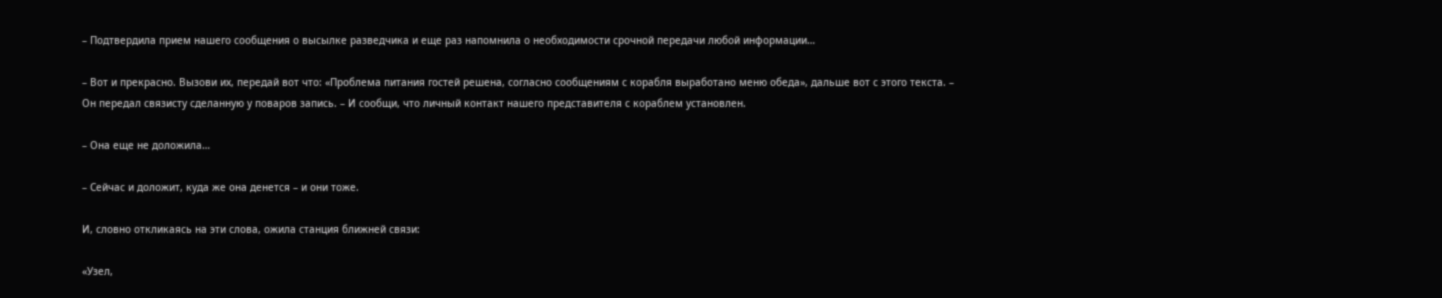– Подтвердила прием нашего сообщения о высылке разведчика и еще раз напомнила о необходимости срочной передачи любой информации…

– Вот и прекрасно. Вызови их, передай вот что: «Проблема питания гостей решена, согласно сообщениям с корабля выработано меню обеда», дальше вот с этого текста. – Он передал связисту сделанную у поваров запись. – И сообщи, что личный контакт нашего представителя с кораблем установлен.

– Она еще не доложила…

– Сейчас и доложит, куда же она денется – и они тоже.

И, словно откликаясь на эти слова, ожила станция ближней связи:

«Узел,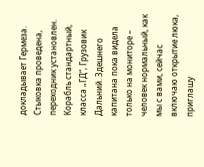докладывает Гермеза. Стыковка проведена, переходник установлен. Корабль стандартный, класса „ГД“, Грузовик Дальний. Здешнего капитана пока видела только на мониторе – человек нормальный, как мы с вами, сейчас включаю открытие люка, приглашу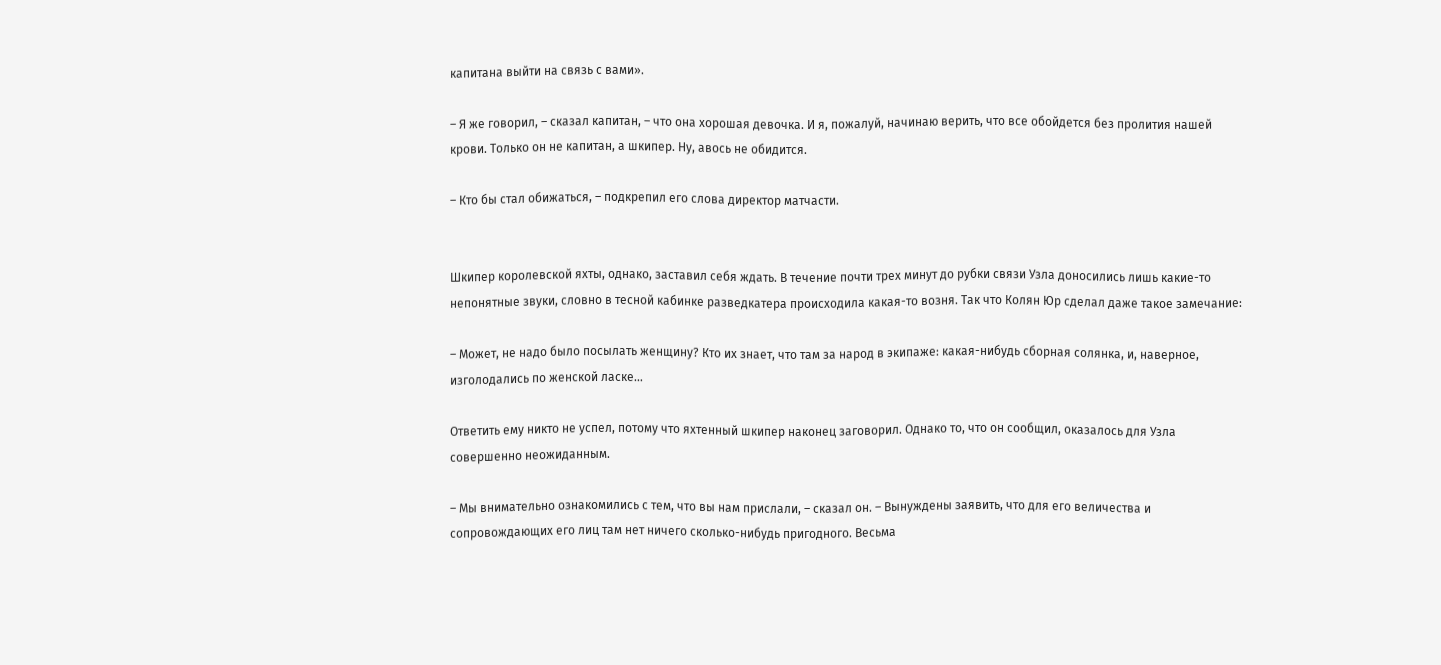капитана выйти на связь с вами».

– Я же говорил, – сказал капитан, – что она хорошая девочка. И я, пожалуй, начинаю верить, что все обойдется без пролития нашей крови. Только он не капитан, а шкипер. Ну, авось не обидится.

– Кто бы стал обижаться, – подкрепил его слова директор матчасти.


Шкипер королевской яхты, однако, заставил себя ждать. В течение почти трех минут до рубки связи Узла доносились лишь какие-то непонятные звуки, словно в тесной кабинке разведкатера происходила какая-то возня. Так что Колян Юр сделал даже такое замечание:

– Может, не надо было посылать женщину? Кто их знает, что там за народ в экипаже: какая-нибудь сборная солянка, и, наверное, изголодались по женской ласке…

Ответить ему никто не успел, потому что яхтенный шкипер наконец заговорил. Однако то, что он сообщил, оказалось для Узла совершенно неожиданным.

– Мы внимательно ознакомились с тем, что вы нам прислали, – сказал он. – Вынуждены заявить, что для его величества и сопровождающих его лиц там нет ничего сколько-нибудь пригодного. Весьма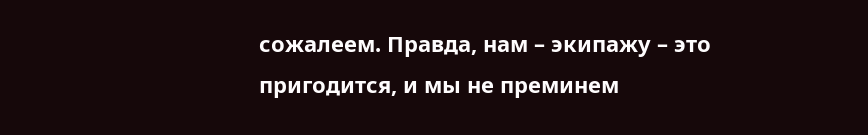сожалеем. Правда, нам – экипажу – это пригодится, и мы не преминем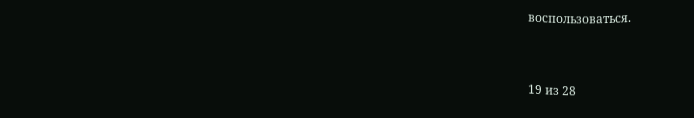воспользоваться.



19 из 28